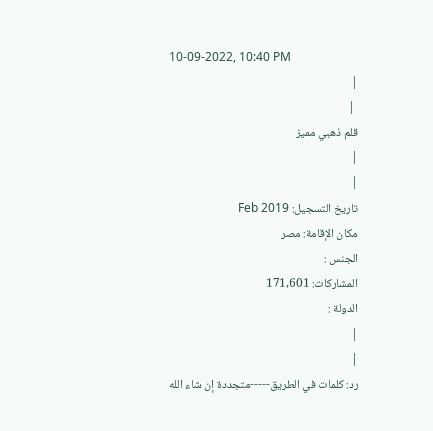10-09-2022, 10:40 PM
|
 |
قلم ذهبي مميز
|
|
تاريخ التسجيل: Feb 2019
مكان الإقامة: مصر
الجنس :
المشاركات: 171,601
الدولة :
|
|
رد: كلمات في الطريق-----متجددة إن شاء الله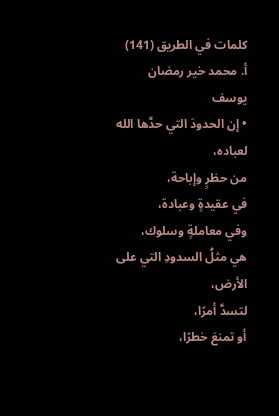كلمات في الطريق (141)
أ. محمد خير رمضان يوسف
• إن الحدودَ التي حدَّها الله لعباده،
من حظرٍ وإباحة،
في عقيدةٍ وعبادة،
وفي معاملةٍ وسلوك،
هي مثلُ السدودِ التي على الأرض،
لتسدَّ أمرًا،
أو تمنعَ خطرًا،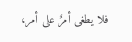فلا يطغى أمرٌ على أمر،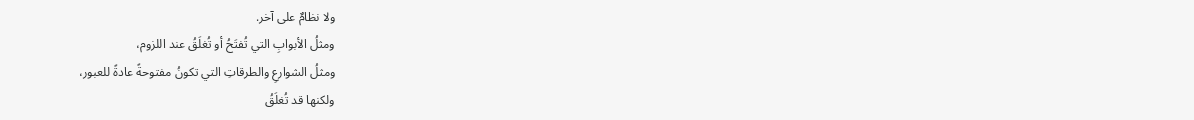ولا نظامٌ على آخر.
ومثلُ الأبوابِ التي تُفتَحُ أو تُغلَقُ عند اللزوم،
ومثلُ الشوارعِ والطرقاتِ التي تكونُ مفتوحةً عادةً للعبور،
ولكنها قد تُغلَقُ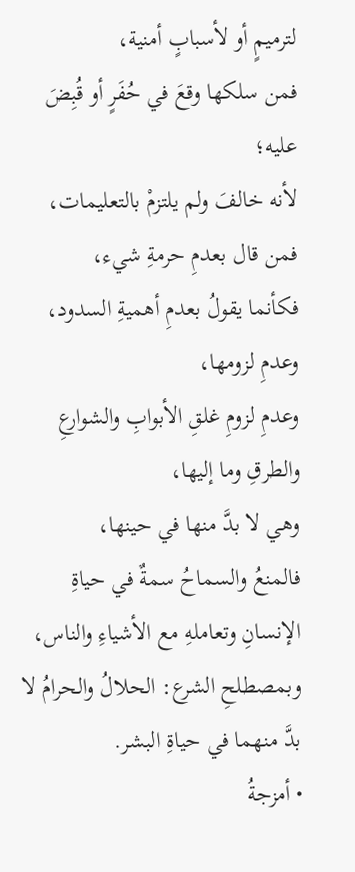لترميمٍ أو لأسبابٍ أمنية،
فمن سلكها وقعَ في حُفَرٍ أو قُبِضَ عليه؛
لأنه خالفَ ولم يلتزمْ بالتعليمات،
فمن قال بعدمِ حرمةِ شيء،
فكأنما يقولُ بعدمِ أهميةِ السدود،
وعدمِ لزومها،
وعدمِ لزومِ غلقِ الأبوابِ والشوارعِ والطرقِ وما إليها،
وهي لا بدَّ منها في حينها،
فالمنعُ والسماحُ سمةٌ في حياةِ الإنسانِ وتعاملهِ مع الأشياءِ والناس،
وبمصطلحِ الشرع: الحلالُ والحرامُ لا بدَّ منهما في حياةِ البشر.
• أمزجةُ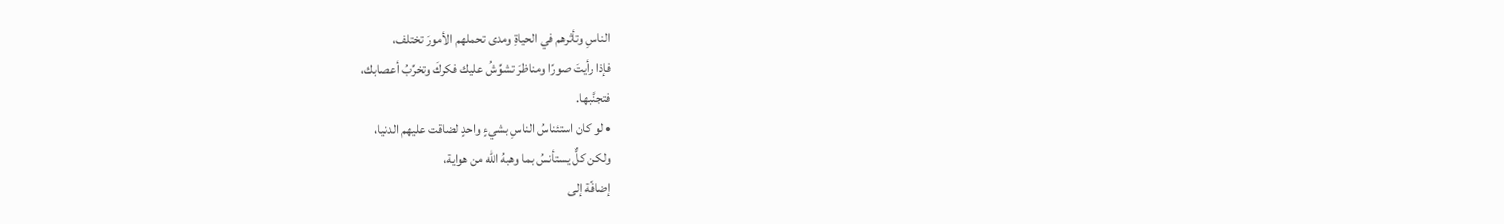الناسِ وتأثرهم في الحياةِ ومدى تحملهم الأمورَ تختلف،
فإذا رأيتَ صورًا ومناظرَ تشوِّشُ عليك فكركَ وتخرِّبُ أعصابك،
فتجنَّبها.
• لو كان استئناسُ الناسِ بشيءٍ واحدٍ لضاقت عليهم الدنيا،
ولكن كلٌّ يستأنسُ بما وهبهُ الله من هواية،
إضافًة إلى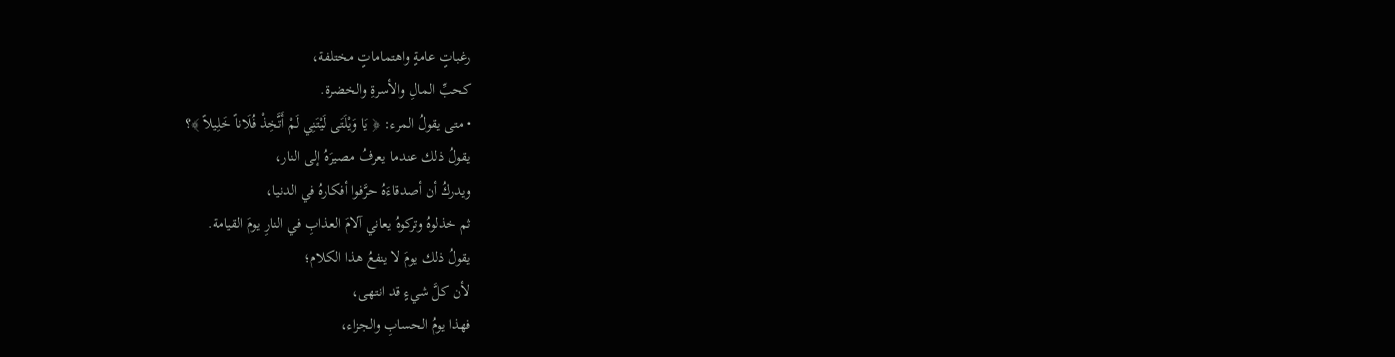رغباتٍ عامةٍ واهتماماتٍ مختلفة،
كحبِّ المالِ والأسرةِ والخضرة.
• متى يقولُ المرء: ﴿ يَا وَيْلَتَى لَيْتَنِي لَمْ أَتَّخِذْ فُلَاناً خَلِيلاً ﴾؟
يقولُ ذلك عندما يعرفُ مصيرَهُ إلى النار،
ويدركُ أن أصدقاءَهُ حرَّفوا أفكارهُ في الدنيا،
ثم خذلوهُ وتركوهُ يعاني آلامَ العذابِ في النارِ يومَ القيامة.
يقولُ ذلك يومَ لا ينفعُ هذا الكلام؛
لأن كلَّ شيءٍ قد انتهى،
فهذا يومُ الحسابِ والجزاء،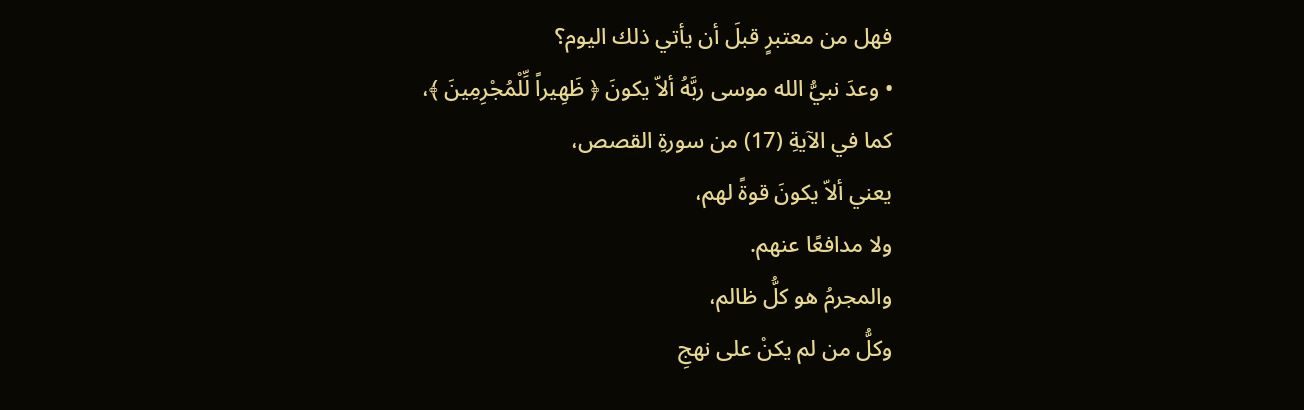فهل من معتبرٍ قبلَ أن يأتي ذلك اليوم؟
• وعدَ نبيُّ الله موسى ربَّهُ ألاّ يكونَ ﴿ ظَهِيراً لِّلْمُجْرِمِينَ ﴾،
كما في الآيةِ (17) من سورةِ القصص،
يعني ألاّ يكونَ قوةً لهم،
ولا مدافعًا عنهم.
والمجرمُ هو كلُّ ظالم،
وكلُّ من لم يكنْ على نهجِ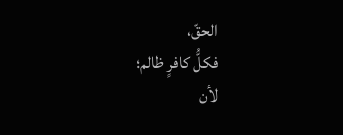الحقّ،
فكلُّ كافرٍ ظالم؛
لأن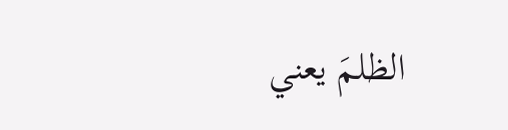الظلمَ يعني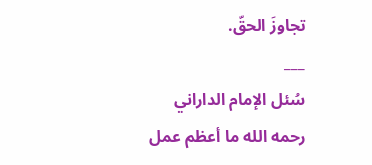تجاوزَ الحقّ.
___
سُئل الإمام الداراني رحمه الله ما أعظم عمل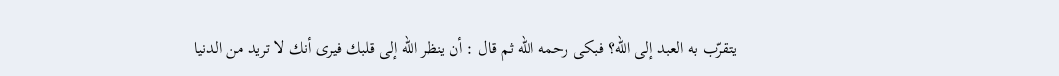يتقرّب به العبد إلى الله؟ فبكى رحمه الله ثم قال : أن ينظر الله إلى قلبك فيرى أنك لا تريد من الدنيا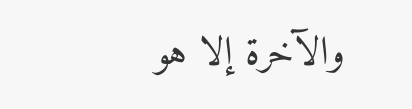والآخرة إلا هو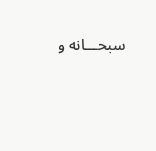سبحـــانه و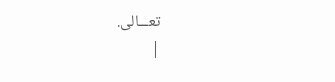تعـــالى.
|